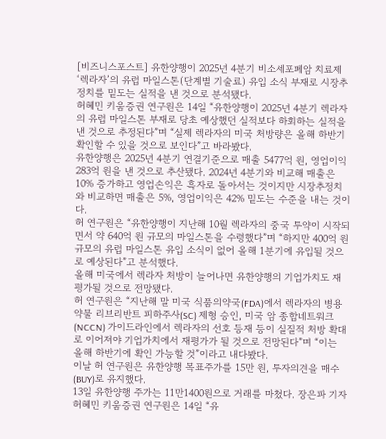[비즈니스포스트] 유한양행이 2025년 4분기 비소세포폐암 치료제 ‘렉라자’의 유럽 마일스톤(단계별 기술료) 유입 소식 부재로 시장추정치를 밑도는 실적을 낸 것으로 분석됐다.
허혜민 키움증권 연구원은 14일 “유한양행이 2025년 4분기 렉라자의 유럽 마일스톤 부재로 당초 예상했던 실적보다 하회하는 실적을 낸 것으로 추정된다”며 “실제 렉라자의 미국 처방량은 올해 하반기 확인할 수 있을 것으로 보인다”고 바라봤다.
유한양행은 2025년 4분기 연결기준으로 매출 5477억 원, 영업이익 283억 원을 낸 것으로 추산됐다. 2024년 4분기와 비교해 매출은 10% 증가하고 영업손익은 흑자로 돌아서는 것이지만 시장추정치와 비교하면 매출은 5%, 영업이익은 42% 밑도는 수준을 내는 것이다.
허 연구원은 “유한양행이 지난해 10월 렉라자의 중국 투약이 시작되면서 약 640억 원 규모의 마일스톤을 수령했다”며 “하지만 400억 원 규모의 유럽 마일스톤 유입 소식이 없어 올해 1분기에 유입될 것으로 예상된다”고 분석했다.
올해 미국에서 렉라자 처방이 늘어나면 유한양행의 기업가치도 재평가될 것으로 전망됐다.
허 연구원은 “지난해 말 미국 식품의약국(FDA)에서 렉라자의 병용약물 리브리반트 피하주사(SC) 제형 승인, 미국 암 종합네트워크(NCCN) 가이드라인에서 렉라자의 선호 등재 등이 실질적 처방 확대로 이어져야 기업가치에서 재평가가 될 것으로 전망된다”며 “이는 올해 하반기에 확인 가능할 것”이라고 내다봤다.
이날 허 연구원은 유한양행 목표주가를 15만 원, 투자의견을 매수(BUY)로 유지했다.
13일 유한양행 주가는 11만1400원으로 거래를 마쳤다. 장은파 기자
허혜민 키움증권 연구원은 14일 “유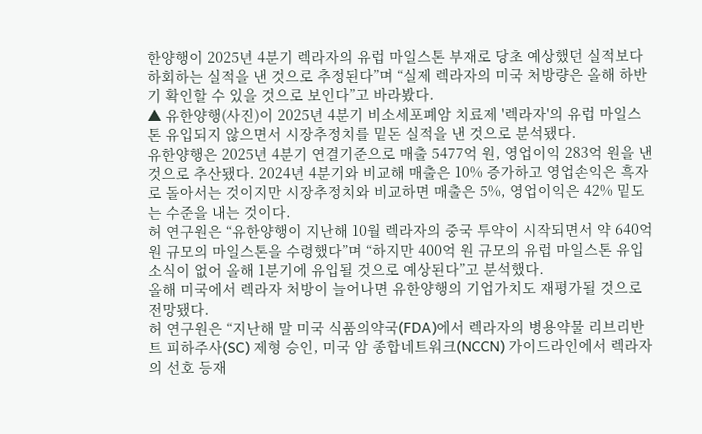한양행이 2025년 4분기 렉라자의 유럽 마일스톤 부재로 당초 예상했던 실적보다 하회하는 실적을 낸 것으로 추정된다”며 “실제 렉라자의 미국 처방량은 올해 하반기 확인할 수 있을 것으로 보인다”고 바라봤다.
▲ 유한양행(사진)이 2025년 4분기 비소세포폐암 치료제 '렉라자'의 유럽 마일스톤 유입되지 않으면서 시장추정치를 밑돈 실적을 낸 것으로 분석됐다.
유한양행은 2025년 4분기 연결기준으로 매출 5477억 원, 영업이익 283억 원을 낸 것으로 추산됐다. 2024년 4분기와 비교해 매출은 10% 증가하고 영업손익은 흑자로 돌아서는 것이지만 시장추정치와 비교하면 매출은 5%, 영업이익은 42% 밑도는 수준을 내는 것이다.
허 연구원은 “유한양행이 지난해 10월 렉라자의 중국 투약이 시작되면서 약 640억 원 규모의 마일스톤을 수령했다”며 “하지만 400억 원 규모의 유럽 마일스톤 유입 소식이 없어 올해 1분기에 유입될 것으로 예상된다”고 분석했다.
올해 미국에서 렉라자 처방이 늘어나면 유한양행의 기업가치도 재평가될 것으로 전망됐다.
허 연구원은 “지난해 말 미국 식품의약국(FDA)에서 렉라자의 병용약물 리브리반트 피하주사(SC) 제형 승인, 미국 암 종합네트워크(NCCN) 가이드라인에서 렉라자의 선호 등재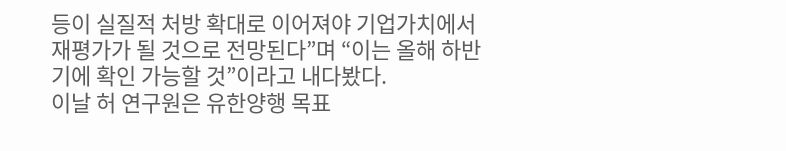등이 실질적 처방 확대로 이어져야 기업가치에서 재평가가 될 것으로 전망된다”며 “이는 올해 하반기에 확인 가능할 것”이라고 내다봤다.
이날 허 연구원은 유한양행 목표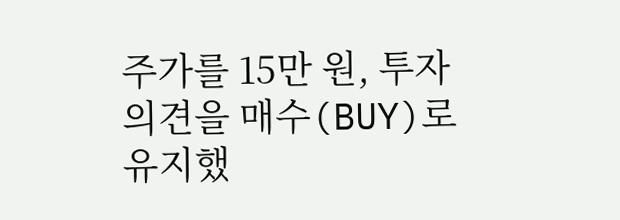주가를 15만 원, 투자의견을 매수(BUY)로 유지했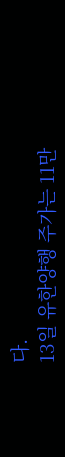다.
13일 유한양행 주가는 11만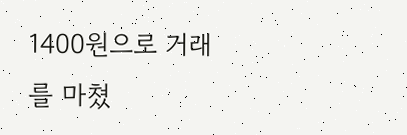1400원으로 거래를 마쳤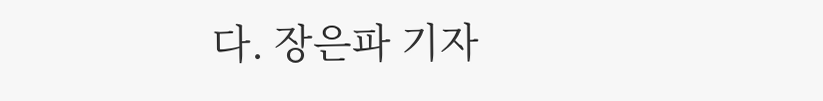다. 장은파 기자